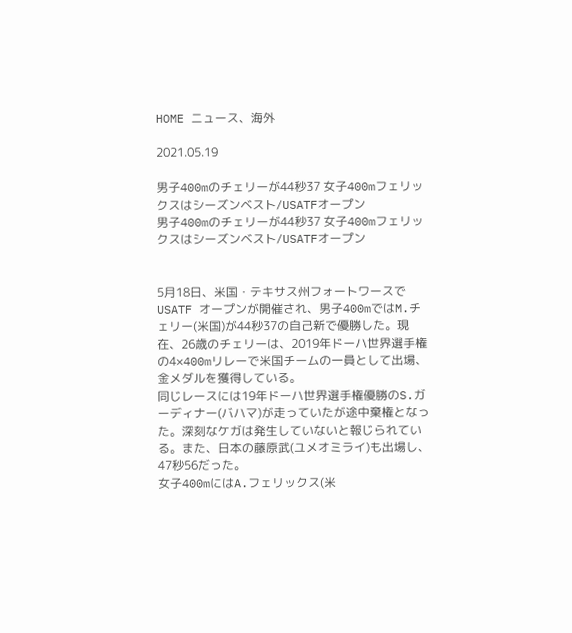HOME ニュース、海外

2021.05.19

男子400mのチェリーが44秒37 女子400mフェリックスはシーズンベスト/USATFオープン
男子400mのチェリーが44秒37 女子400mフェリックスはシーズンベスト/USATFオープン


5月18日、米国・テキサス州フォートワースでUSATF オープンが開催され、男子400mではM.チェリー(米国)が44秒37の自己新で優勝した。現在、26歳のチェリーは、2019年ドーハ世界選手権の4×400mリレーで米国チームの一員として出場、金メダルを獲得している。
同じレースには19年ドーハ世界選手権優勝のS.ガーディナー(バハマ)が走っていたが途中棄権となった。深刻なケガは発生していないと報じられている。また、日本の藤原武(ユメオミライ)も出場し、47秒56だった。
女子400mにはA.フェリックス(米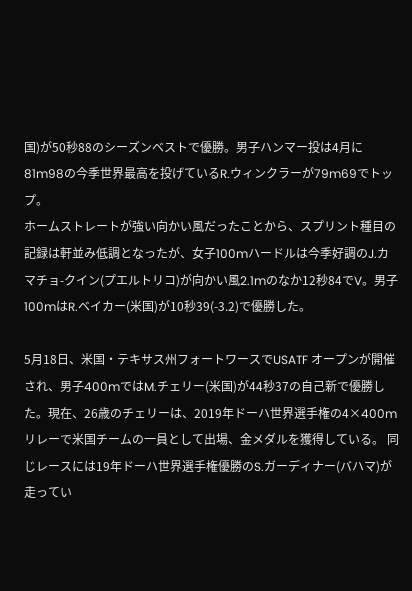国)が50秒88のシーズンベストで優勝。男子ハンマー投は4月に81m98の今季世界最高を投げているR.ウィンクラーが79m69でトップ。
ホームストレートが強い向かい風だったことから、スプリント種目の記録は軒並み低調となったが、女子100mハードルは今季好調のJ.カマチョ-クイン(プエルトリコ)が向かい風2.1mのなか12秒84でV。男子100mはR.ベイカー(米国)が10秒39(-3.2)で優勝した。

5月18日、米国・テキサス州フォートワースでUSATF オープンが開催され、男子400mではM.チェリー(米国)が44秒37の自己新で優勝した。現在、26歳のチェリーは、2019年ドーハ世界選手権の4×400mリレーで米国チームの一員として出場、金メダルを獲得している。 同じレースには19年ドーハ世界選手権優勝のS.ガーディナー(バハマ)が走ってい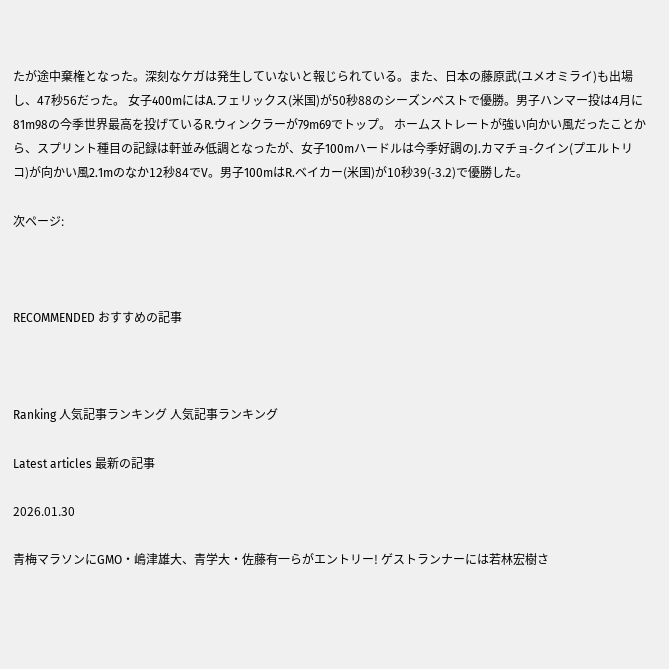たが途中棄権となった。深刻なケガは発生していないと報じられている。また、日本の藤原武(ユメオミライ)も出場し、47秒56だった。 女子400mにはA.フェリックス(米国)が50秒88のシーズンベストで優勝。男子ハンマー投は4月に81m98の今季世界最高を投げているR.ウィンクラーが79m69でトップ。 ホームストレートが強い向かい風だったことから、スプリント種目の記録は軒並み低調となったが、女子100mハードルは今季好調のJ.カマチョ-クイン(プエルトリコ)が向かい風2.1mのなか12秒84でV。男子100mはR.ベイカー(米国)が10秒39(-3.2)で優勝した。

次ページ:



RECOMMENDED おすすめの記事



Ranking 人気記事ランキング 人気記事ランキング

Latest articles 最新の記事

2026.01.30

青梅マラソンにGMO・嶋津雄大、青学大・佐藤有一らがエントリー! ゲストランナーには若林宏樹さ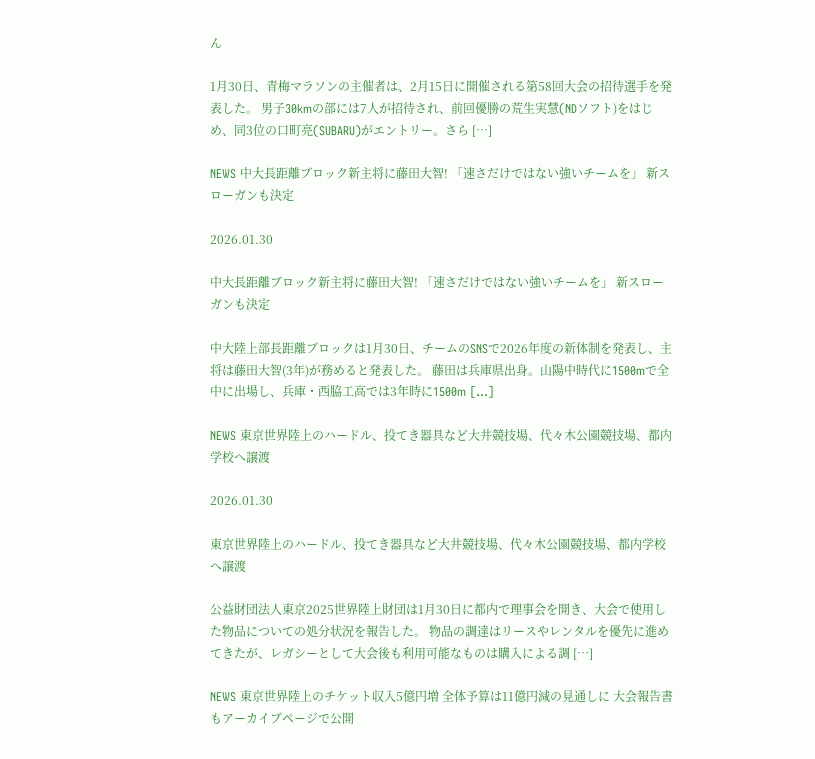ん

1月30日、青梅マラソンの主催者は、2月15日に開催される第58回大会の招待選手を発表した。 男子30kmの部には7人が招待され、前回優勝の荒生実慧(NDソフト)をはじめ、同3位の口町亮(SUBARU)がエントリー。さら […]

NEWS 中大長距離ブロック新主将に藤田大智! 「速さだけではない強いチームを」 新スローガンも決定

2026.01.30

中大長距離ブロック新主将に藤田大智! 「速さだけではない強いチームを」 新スローガンも決定

中大陸上部長距離ブロックは1月30日、チームのSNSで2026年度の新体制を発表し、主将は藤田大智(3年)が務めると発表した。 藤田は兵庫県出身。山陽中時代に1500mで全中に出場し、兵庫・西脇工高では3年時に1500m […]

NEWS 東京世界陸上のハードル、投てき器具など大井競技場、代々木公園競技場、都内学校へ譲渡

2026.01.30

東京世界陸上のハードル、投てき器具など大井競技場、代々木公園競技場、都内学校へ譲渡

公益財団法人東京2025世界陸上財団は1月30日に都内で理事会を開き、大会で使用した物品についての処分状況を報告した。 物品の調達はリースやレンタルを優先に進めてきたが、レガシーとして大会後も利用可能なものは購入による調 […]

NEWS 東京世界陸上のチケット収入5億円増 全体予算は11億円減の見通しに 大会報告書もアーカイブページで公開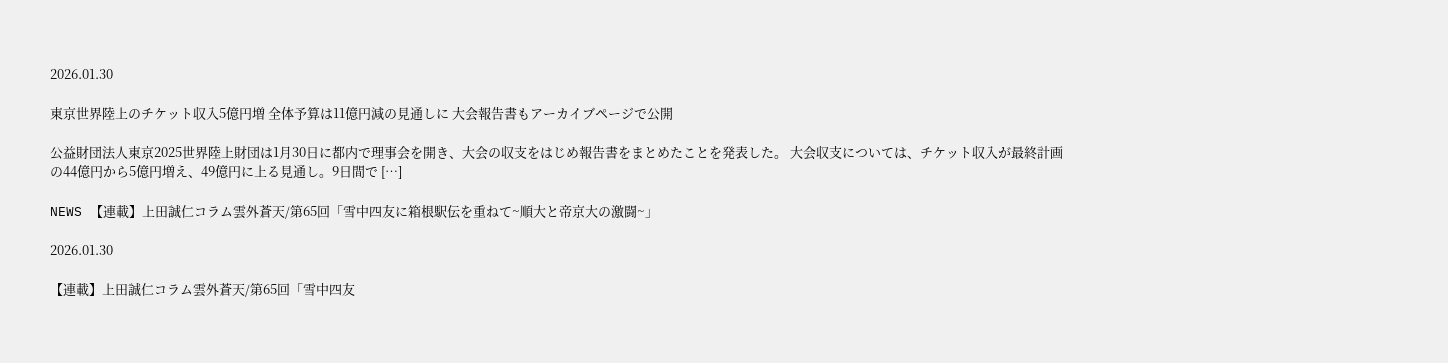2026.01.30

東京世界陸上のチケット収入5億円増 全体予算は11億円減の見通しに 大会報告書もアーカイブページで公開

公益財団法人東京2025世界陸上財団は1月30日に都内で理事会を開き、大会の収支をはじめ報告書をまとめたことを発表した。 大会収支については、チケット収入が最終計画の44億円から5億円増え、49億円に上る見通し。9日間で […]

NEWS 【連載】上田誠仁コラム雲外蒼天/第65回「雪中四友に箱根駅伝を重ねて~順大と帝京大の激闘~」

2026.01.30

【連載】上田誠仁コラム雲外蒼天/第65回「雪中四友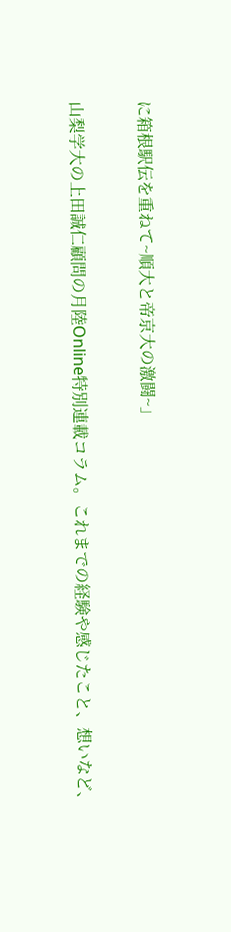に箱根駅伝を重ねて~順大と帝京大の激闘~」

山梨学大の上田誠仁顧問の月陸Online特別連載コラム。これまでの経験や感じたこと、想いなど、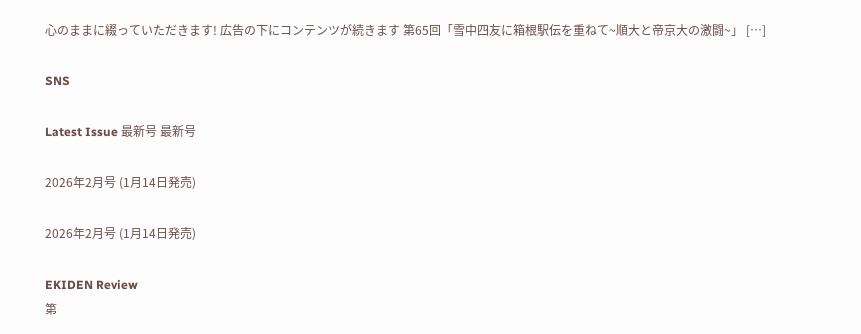心のままに綴っていただきます! 広告の下にコンテンツが続きます 第65回「雪中四友に箱根駅伝を重ねて~順大と帝京大の激闘~」 […]

SNS

Latest Issue 最新号 最新号

2026年2月号 (1月14日発売)

2026年2月号 (1月14日発売)

EKIDEN Review
第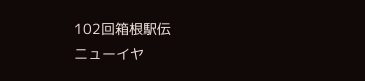102回箱根駅伝
ニューイヤ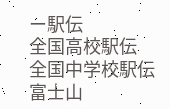ー駅伝
全国高校駅伝
全国中学校駅伝
富士山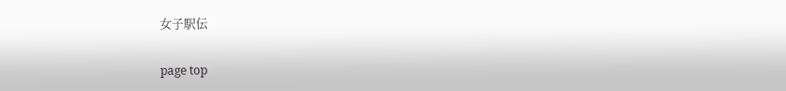女子駅伝

page top